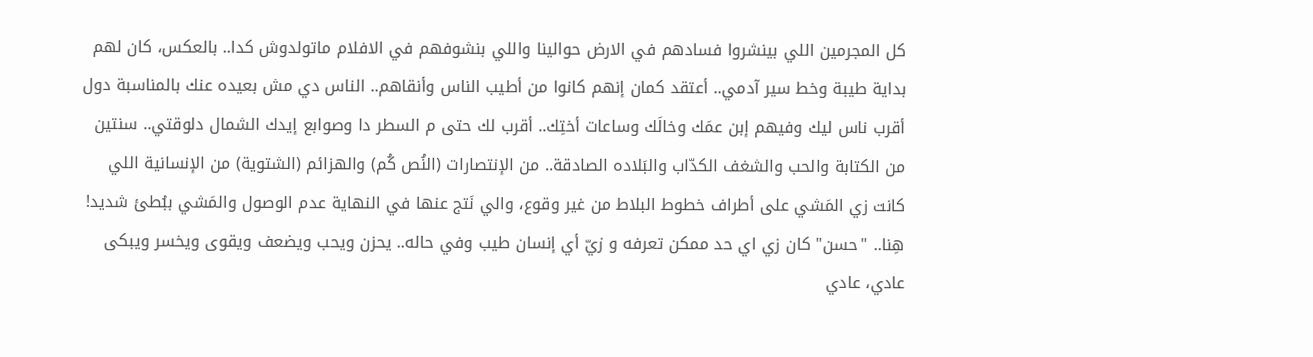كل المجرمين اللي بينشروا فسادهم في الارض حوالينا واللي بنشوفهم في الافلام ماتولدوش كدا.. بالعكس، كان لهم بداية طيبة وخط سير آدمي.. أعتقد كمان إنهم كانوا من أطيب الناس وأنقاهم.. الناس دي مش بعيده عنك بالمناسبة دول أقرب ناس ليك وفيهم إبن عمَك وخالَك وساعات أختِك.. أقرب لك حتى م السطر دا وصوابع إيدك الشمال دلوقتي.. سنتين من الكتابة والحب والشغف الكدّاب والبَلاده الصادقة.. من الإنتصارات (النُص كُم) والهزائم (الشتوية) من الإنسانية اللي كانت زي المَشي على أطراف خطوط البلاط من غير وقوع، والي نَتج عنها في النهاية عدم الوصول والمَشي ببُطئ شديد! هِنا.. "حسن" كان زي اي حد ممكن تعرفه و زيّ أي إنسان طيب وفي حاله.. يحزن ويحب ويضعف ويقوى ويخسر ويبكى عادي، عادي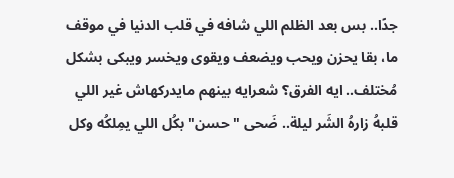جدًا.. بس بعد الظلم اللي شافه في قلب الدنيا في موقف ما، بقا يحزن ويحب ويضعف ويقوى ويخسر ويبكى بشكل مُختلف.. ايه الفرق؟ شعرايه بينهم مايدركهاش غير اللي قلبهُ زارهُ الشَر ليلة.. ضَحى "حسن" بكُل اللي يمِلكُه وكل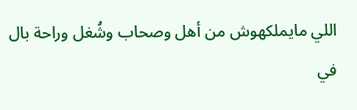اللي مايملكهوش من أهل وصحاب وشُغل وراحة بال في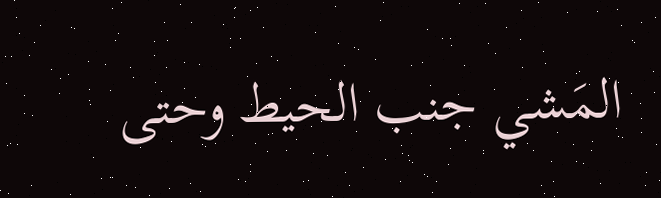المَشي جنب الحيط وحتى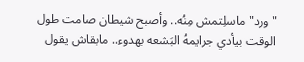"ورد" ماسلِتمش مِنُه.. وأصبح شيطان صامت طول الوقت بيأدي جرايمهُ البَشعه بهدوء.. مابقاش يقول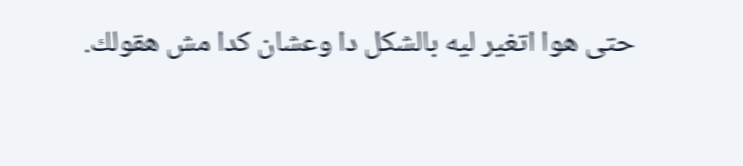حتى هوا اتغير ليه بالشكل دا وعشان كدا مش هقولك.